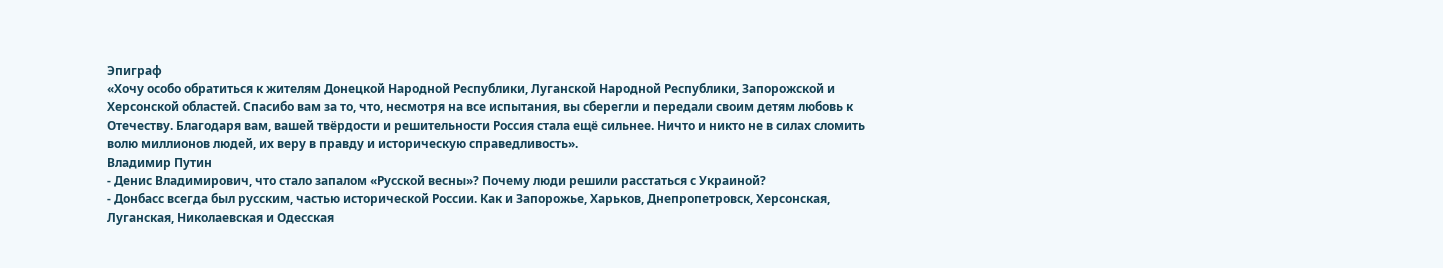Эпиграф
«Хочу особо обратиться к жителям Донецкой Народной Республики, Луганской Народной Республики, Запорожской и Херсонской областей. Спасибо вам за то, что, несмотря на все испытания, вы сберегли и передали своим детям любовь к Отечеству. Благодаря вам, вашей твёрдости и решительности Россия стала ещё сильнее. Ничто и никто не в силах сломить волю миллионов людей, их веру в правду и историческую справедливость».
Владимир Путин
- Денис Владимирович, что стало запалом «Русской весны»? Почему люди решили расстаться с Украиной?
- Донбасс всегда был русским, частью исторической России. Как и Запорожье, Харьков, Днепропетровск, Херсонская, Луганская, Николаевская и Одесская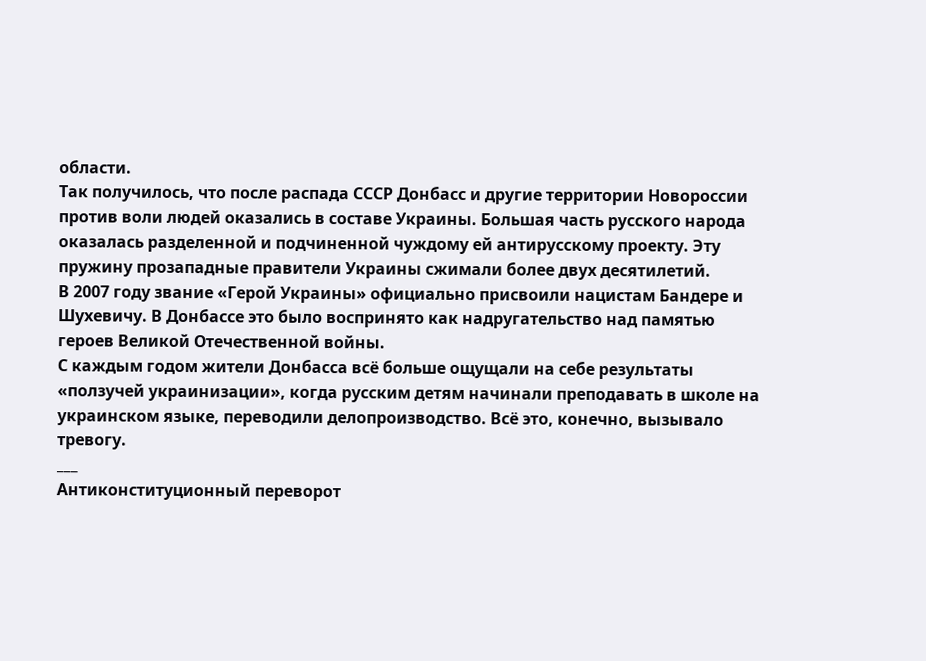области.
Так получилось, что после распада СССР Донбасс и другие территории Новороссии против воли людей оказались в составе Украины. Большая часть русского народа оказалась разделенной и подчиненной чуждому ей антирусскому проекту. Эту пружину прозападные правители Украины сжимали более двух десятилетий.
В 2007 году звание «Герой Украины» официально присвоили нацистам Бандере и Шухевичу. В Донбассе это было воспринято как надругательство над памятью героев Великой Отечественной войны.
С каждым годом жители Донбасса всё больше ощущали на себе результаты «ползучей украинизации», когда русским детям начинали преподавать в школе на украинском языке, переводили делопроизводство. Всё это, конечно, вызывало тревогу.
___
Антиконституционный переворот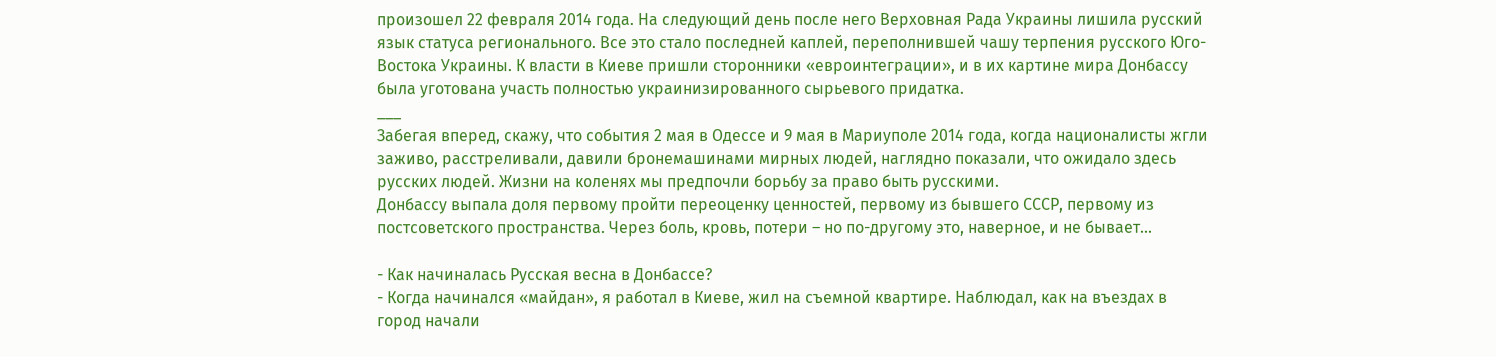произошел 22 февраля 2014 года. На следующий день после него Верховная Рада Украины лишила русский язык статуса регионального. Все это стало последней каплей, переполнившей чашу терпения русского Юго-Востока Украины. К власти в Киеве пришли сторонники «евроинтеграции», и в их картине мира Донбассу была уготована участь полностью украинизированного сырьевого придатка.
___
Забегая вперед, скажу, что события 2 мая в Одессе и 9 мая в Мариуполе 2014 года, когда националисты жгли заживо, расстреливали, давили бронемашинами мирных людей, наглядно показали, что ожидало здесь русских людей. Жизни на коленях мы предпочли борьбу за право быть русскими.
Донбассу выпала доля первому пройти переоценку ценностей, первому из бывшего СССР, первому из постсоветского пространства. Через боль, кровь, потери – но по-другому это, наверное, и не бывает...

- Как начиналась Русская весна в Донбассе?
- Когда начинался «майдан», я работал в Киеве, жил на съемной квартире. Наблюдал, как на въездах в город начали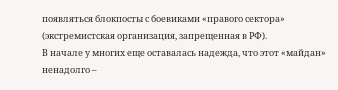появляться блокпосты с боевиками «правого сектора» (экстремистская организация, запрещенная в РФ).
В начале у многих еще оставалась надежда, что этот «майдан» ненадолго –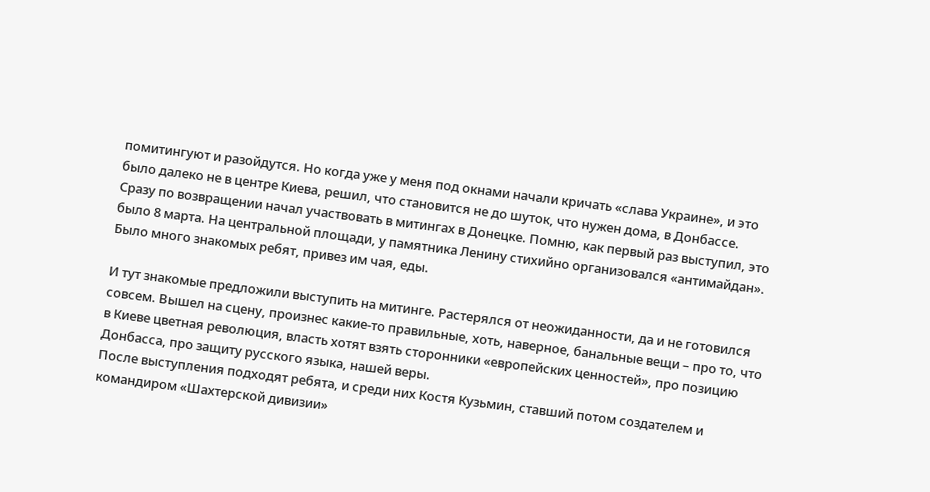помитингуют и разойдутся. Но когда уже у меня под окнами начали кричать «слава Украине», и это было далеко не в центре Киева, решил, что становится не до шуток, что нужен дома, в Донбассе.
Сразу по возвращении начал участвовать в митингах в Донецке. Помню, как первый раз выступил, это было 8 марта. На центральной площади, у памятника Ленину стихийно организовался «антимайдан». Было много знакомых ребят, привез им чая, еды.

И тут знакомые предложили выступить на митинге. Растерялся от неожиданности, да и не готовился совсем. Вышел на сцену, произнес какие-то правильные, хоть, наверное, банальные вещи – про то, что в Киеве цветная революция, власть хотят взять сторонники «европейских ценностей», про позицию Донбасса, про защиту русского языка, нашей веры.
После выступления подходят ребята, и среди них Костя Кузьмин, ставший потом создателем и командиром «Шахтерской дивизии»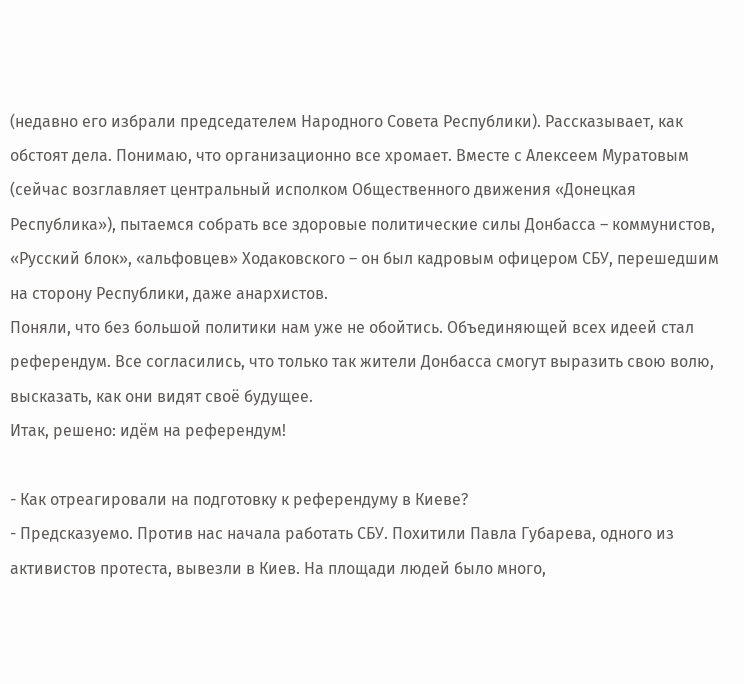(недавно его избрали председателем Народного Совета Республики). Рассказывает, как обстоят дела. Понимаю, что организационно все хромает. Вместе с Алексеем Муратовым (сейчас возглавляет центральный исполком Общественного движения «Донецкая Республика»), пытаемся собрать все здоровые политические силы Донбасса – коммунистов, «Русский блок», «альфовцев» Ходаковского – он был кадровым офицером СБУ, перешедшим на сторону Республики, даже анархистов.
Поняли, что без большой политики нам уже не обойтись. Объединяющей всех идеей стал референдум. Все согласились, что только так жители Донбасса смогут выразить свою волю, высказать, как они видят своё будущее.
Итак, решено: идём на референдум!

- Как отреагировали на подготовку к референдуму в Киеве?
- Предсказуемо. Против нас начала работать СБУ. Похитили Павла Губарева, одного из активистов протеста, вывезли в Киев. На площади людей было много,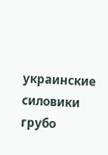украинские силовики грубо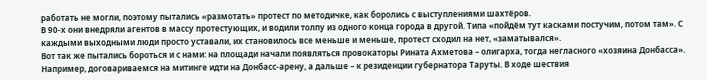работать не могли, поэтому пытались «размотать» протест по методичке, как боролись с выступлениями шахтёров.
В 90-х они внедряли агентов в массу протестующих, и водили толпу из одного конца города в другой. Типа «пойдём тут касками постучим, потом там». С каждыми выходными люди просто уставали, их становилось все меньше и меньше, протест сходил на нет, «заматывался».
Вот так же пытались бороться и с нами: на площади начали появляться провокаторы Рината Ахметова – олигарха, тогда негласного «хозяина Донбасса». Например, договариваемся на митинге идти на Донбасс-арену, а дальше – к резиденции губернатора Таруты. В ходе шествия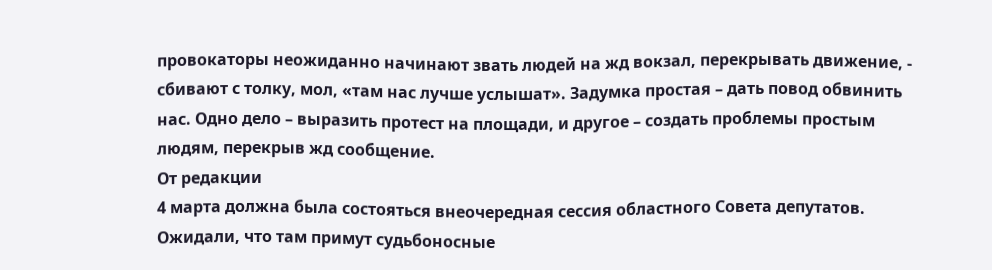провокаторы неожиданно начинают звать людей на жд вокзал, перекрывать движение, - сбивают с толку, мол, «там нас лучше услышат». Задумка простая – дать повод обвинить нас. Одно дело – выразить протест на площади, и другое – создать проблемы простым людям, перекрыв жд сообщение.
От редакции
4 марта должна была состояться внеочередная сессия областного Совета депутатов. Ожидали, что там примут судьбоносные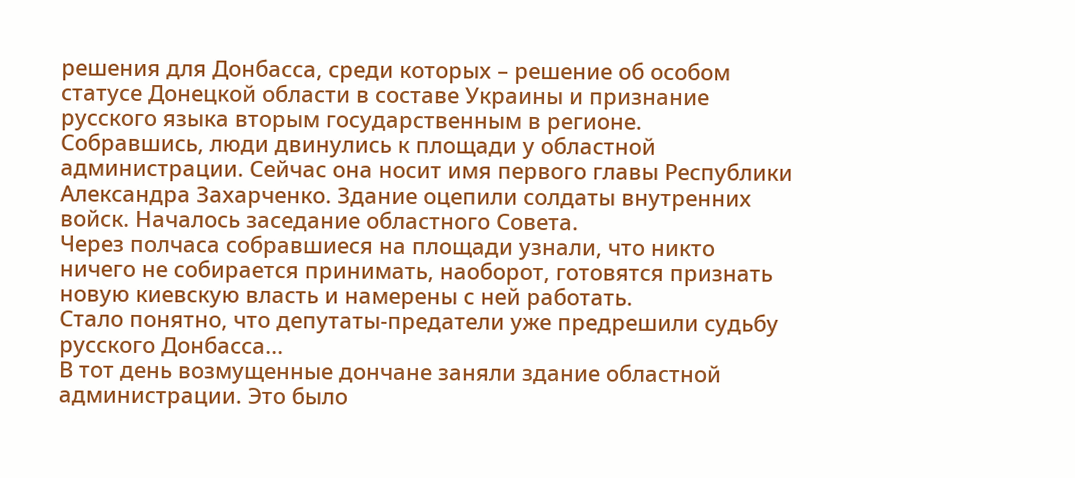решения для Донбасса, среди которых – решение об особом статусе Донецкой области в составе Украины и признание русского языка вторым государственным в регионе.
Собравшись, люди двинулись к площади у областной администрации. Сейчас она носит имя первого главы Республики Александра Захарченко. Здание оцепили солдаты внутренних войск. Началось заседание областного Совета.
Через полчаса собравшиеся на площади узнали, что никто ничего не собирается принимать, наоборот, готовятся признать новую киевскую власть и намерены с ней работать.
Стало понятно, что депутаты-предатели уже предрешили судьбу русского Донбасса...
В тот день возмущенные дончане заняли здание областной администрации. Это было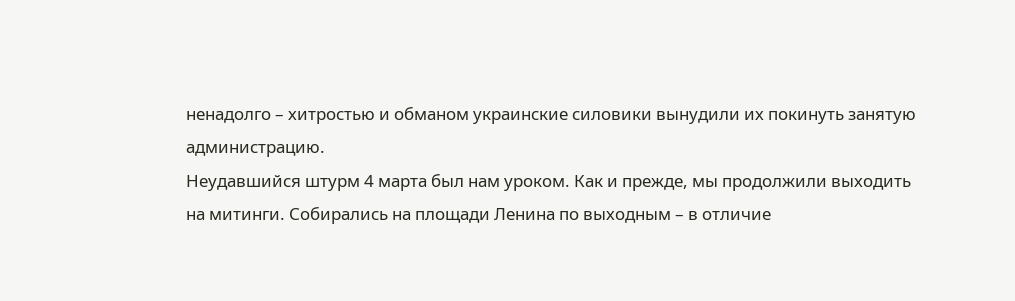ненадолго – хитростью и обманом украинские силовики вынудили их покинуть занятую администрацию.
Неудавшийся штурм 4 марта был нам уроком. Как и прежде, мы продолжили выходить на митинги. Собирались на площади Ленина по выходным – в отличие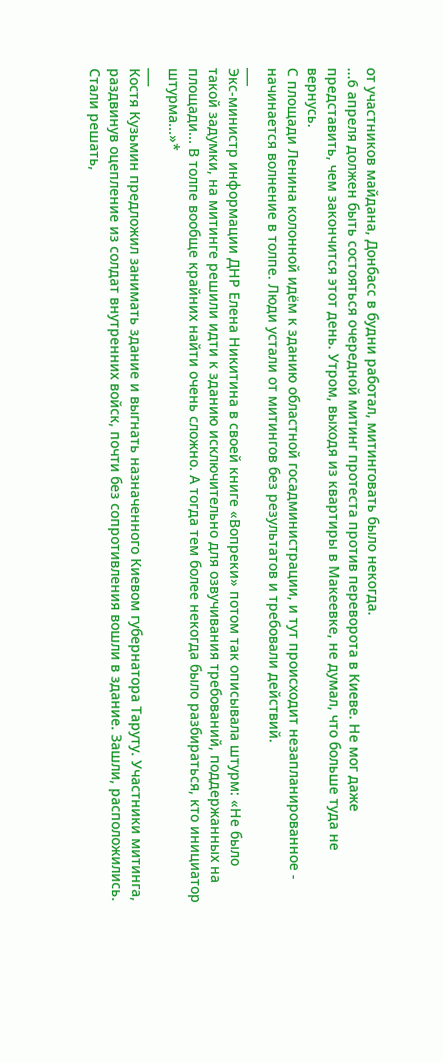от участников майдана, Донбасс в будни работал, митинговать было некогда.
...6 апреля должен быть состояться очередной митинг протеста против переворота в Киеве. Не мог даже представить, чем закончится этот день. Утром, выходя из квартиры в Макеевке, не думал, что больше туда не вернусь.
С площади Ленина колонной идём к зданию областной госадминистрации, и тут происходит незапланированное - начинается волнение в толпе. Люди устали от митингов без результатов и требовали действий.
___
Экс-министр информации ДНР Елена Никитина в своей книге «Вопреки» потом так описывала штурм: «Не было такой задумки, на митинге решили идти к зданию исключительно для озвучивания требований, поддержанных на площади... В толпе вообще крайних найти очень сложно. А тогда тем более некогда было разбираться, кто инициатор штурма...»*
___
Костя Кузьмин предложил занимать здание и выгнать назначенного Киевом губернатора Таруту. Участники митинга, раздвинув оцепление из солдат внутренних войск, почти без сопротивления вошли в здание. Зашли, расположились. Стали решать,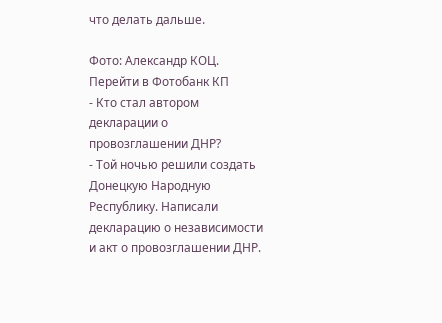что делать дальше.

Фото: Александр КОЦ. Перейти в Фотобанк КП
- Кто стал автором декларации о провозглашении ДНР?
- Той ночью решили создать Донецкую Народную Республику. Написали декларацию о независимости и акт о провозглашении ДНР.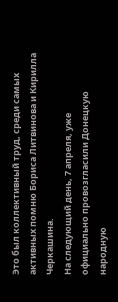Это был коллективный труд, среди самых активных помню Бориса Литвинова и Кирилла Черкашина.
На следующий день, 7 апреля, уже официально провозгласили Донецкую народную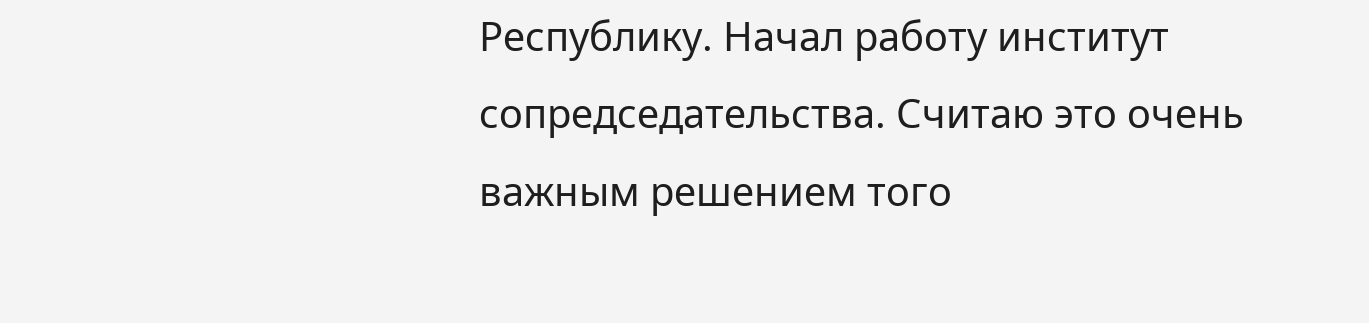Республику. Начал работу институт сопредседательства. Считаю это очень важным решением того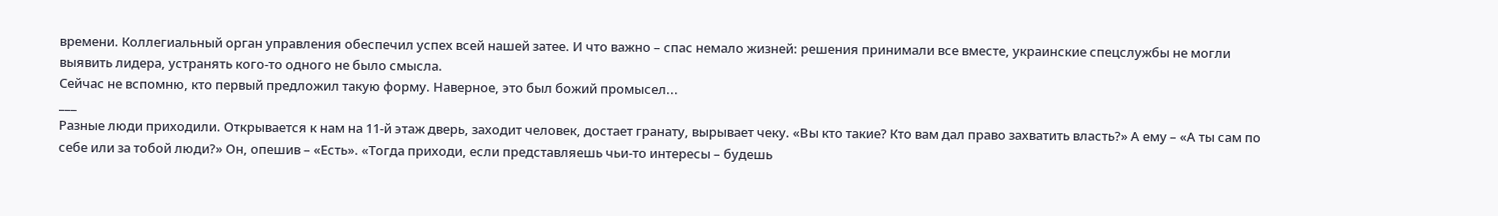времени. Коллегиальный орган управления обеспечил успех всей нашей затее. И что важно – спас немало жизней: решения принимали все вместе, украинские спецслужбы не могли выявить лидера, устранять кого-то одного не было смысла.
Сейчас не вспомню, кто первый предложил такую форму. Наверное, это был божий промысел...
___
Разные люди приходили. Открывается к нам на 11-й этаж дверь, заходит человек, достает гранату, вырывает чеку. «Вы кто такие? Кто вам дал право захватить власть?» А ему – «А ты сам по себе или за тобой люди?» Он, опешив – «Есть». «Тогда приходи, если представляешь чьи-то интересы – будешь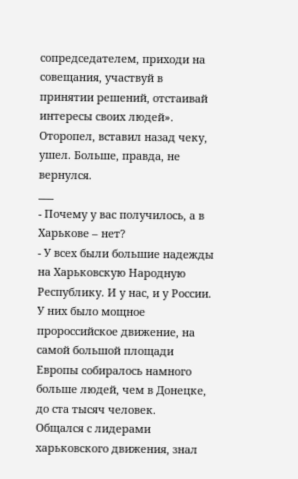сопредседателем, приходи на совещания, участвуй в принятии решений, отстаивай интересы своих людей». Оторопел, вставил назад чеку, ушел. Больше, правда, не вернулся.
___
- Почему у вас получилось, а в Харькове – нет?
- У всех были большие надежды на Харьковскую Народную Республику. И у нас, и у России. У них было мощное пророссийское движение, на самой большой площади Европы собиралось намного больше людей, чем в Донецке, до ста тысяч человек.
Общался с лидерами харьковского движения, знал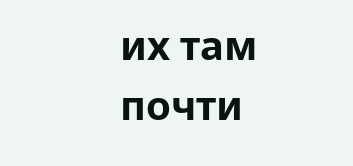их там почти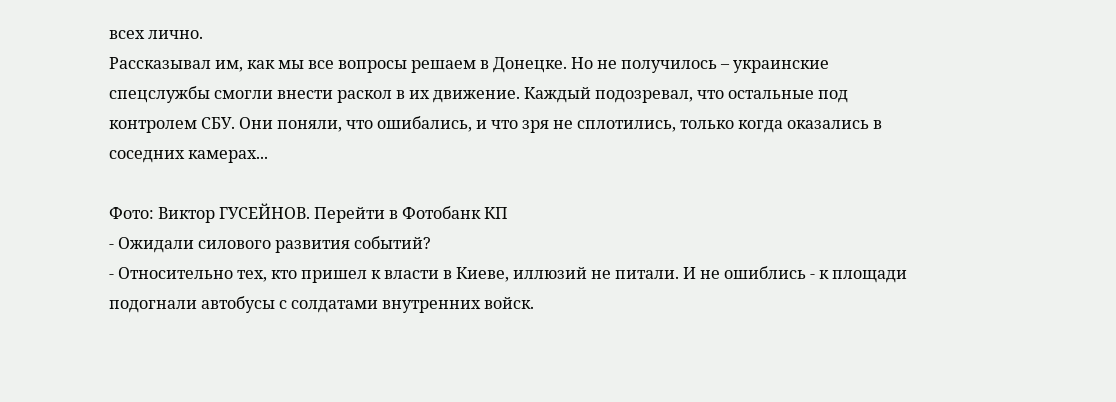всех лично.
Рассказывал им, как мы все вопросы решаем в Донецке. Но не получилось – украинские спецслужбы смогли внести раскол в их движение. Каждый подозревал, что остальные под контролем СБУ. Они поняли, что ошибались, и что зря не сплотились, только когда оказались в соседних камерах...

Фото: Виктор ГУСЕЙНОВ. Перейти в Фотобанк КП
- Ожидали силового развития событий?
- Относительно тех, кто пришел к власти в Киеве, иллюзий не питали. И не ошиблись - к площади подогнали автобусы с солдатами внутренних войск.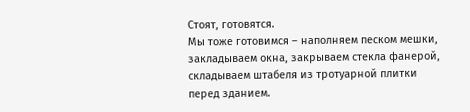Стоят, готовятся.
Мы тоже готовимся – наполняем песком мешки, закладываем окна, закрываем стекла фанерой, складываем штабеля из тротуарной плитки перед зданием.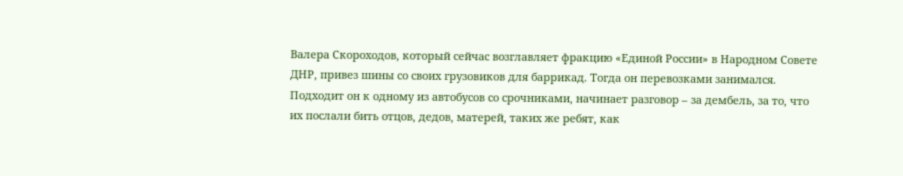Валера Скороходов, который сейчас возглавляет фракцию «Единой России» в Народном Совете ДНР, привез шины со своих грузовиков для баррикад. Тогда он перевозками занимался.
Подходит он к одному из автобусов со срочниками, начинает разговор – за дембель, за то, что их послали бить отцов, дедов, матерей, таких же ребят, как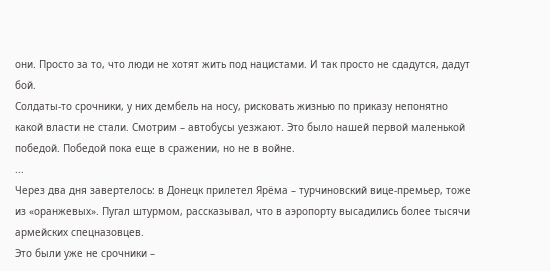они. Просто за то, что люди не хотят жить под нацистами. И так просто не сдадутся, дадут бой.
Солдаты-то срочники, у них дембель на носу, рисковать жизнью по приказу непонятно какой власти не стали. Смотрим – автобусы уезжают. Это было нашей первой маленькой победой. Победой пока еще в сражении, но не в войне.
...
Через два дня завертелось: в Донецк прилетел Ярёма – турчиновский вице-премьер, тоже из «оранжевых». Пугал штурмом, рассказывал, что в аэропорту высадились более тысячи армейских спецназовцев.
Это были уже не срочники –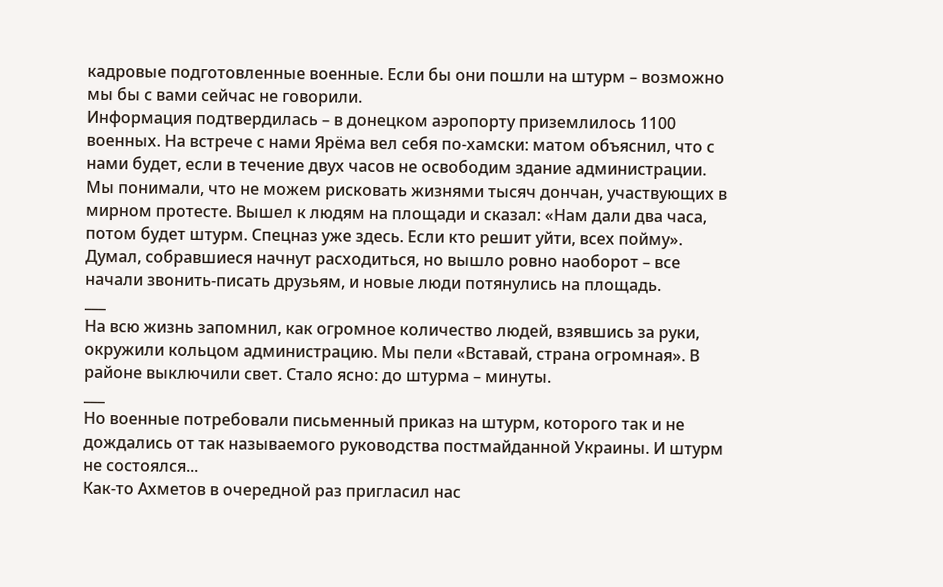кадровые подготовленные военные. Если бы они пошли на штурм – возможно мы бы с вами сейчас не говорили.
Информация подтвердилась – в донецком аэропорту приземлилось 1100 военных. На встрече с нами Ярёма вел себя по-хамски: матом объяснил, что с нами будет, если в течение двух часов не освободим здание администрации.
Мы понимали, что не можем рисковать жизнями тысяч дончан, участвующих в мирном протесте. Вышел к людям на площади и сказал: «Нам дали два часа, потом будет штурм. Спецназ уже здесь. Если кто решит уйти, всех пойму». Думал, собравшиеся начнут расходиться, но вышло ровно наоборот – все начали звонить-писать друзьям, и новые люди потянулись на площадь.
___
На всю жизнь запомнил, как огромное количество людей, взявшись за руки, окружили кольцом администрацию. Мы пели «Вставай, страна огромная». В районе выключили свет. Стало ясно: до штурма – минуты.
___
Но военные потребовали письменный приказ на штурм, которого так и не дождались от так называемого руководства постмайданной Украины. И штурм не состоялся...
Как-то Ахметов в очередной раз пригласил нас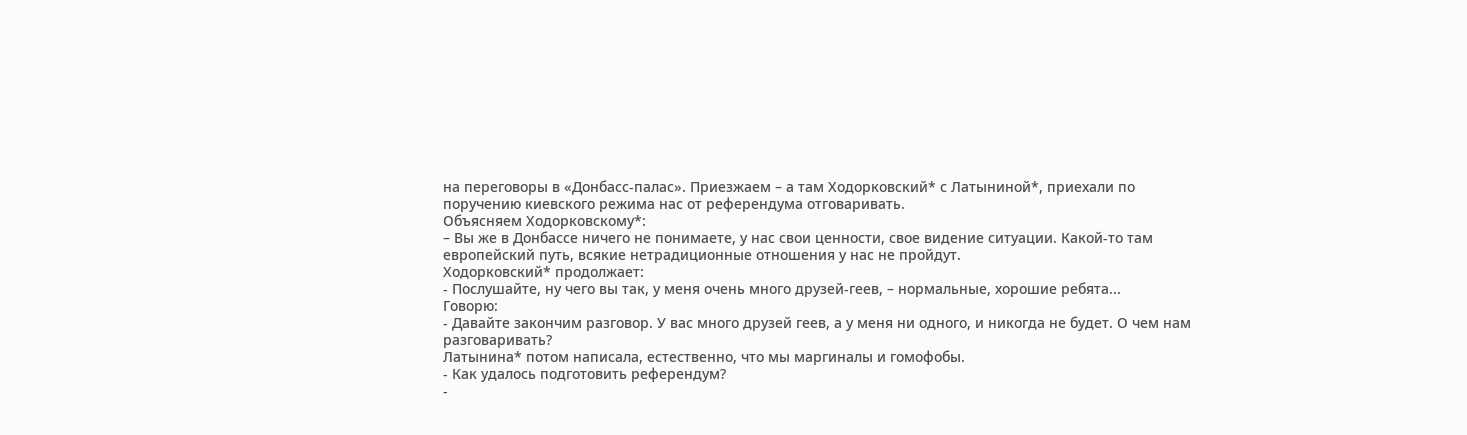на переговоры в «Донбасс-палас». Приезжаем – а там Ходорковский* с Латыниной*, приехали по поручению киевского режима нас от референдума отговаривать.
Объясняем Ходорковскому*:
– Вы же в Донбассе ничего не понимаете, у нас свои ценности, свое видение ситуации. Какой-то там европейский путь, всякие нетрадиционные отношения у нас не пройдут.
Ходорковский* продолжает:
- Послушайте, ну чего вы так, у меня очень много друзей-геев, – нормальные, хорошие ребята...
Говорю:
- Давайте закончим разговор. У вас много друзей геев, а у меня ни одного, и никогда не будет. О чем нам разговаривать?
Латынина* потом написала, естественно, что мы маргиналы и гомофобы.
- Как удалось подготовить референдум?
-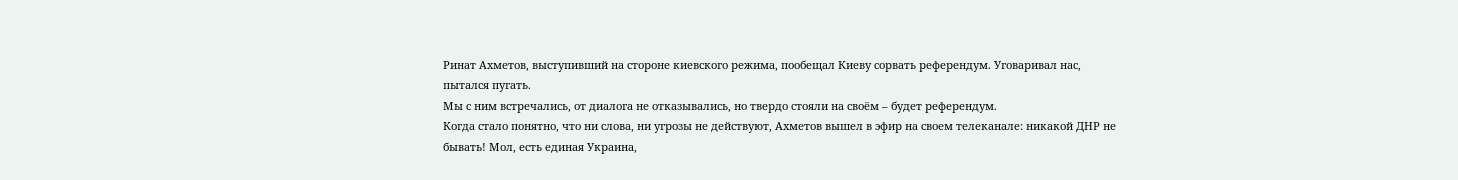Ринат Ахметов, выступивший на стороне киевского режима, пообещал Киеву сорвать референдум. Уговаривал нас, пытался пугать.
Мы с ним встречались, от диалога не отказывались, но твердо стояли на своём – будет референдум.
Когда стало понятно, что ни слова, ни угрозы не действуют, Ахметов вышел в эфир на своем телеканале: никакой ДНР не бывать! Мол, есть единая Украина,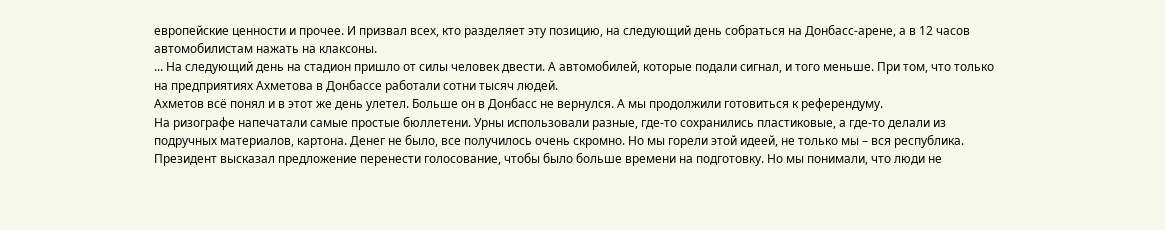европейские ценности и прочее. И призвал всех, кто разделяет эту позицию, на следующий день собраться на Донбасс-арене, а в 12 часов автомобилистам нажать на клаксоны.
... На следующий день на стадион пришло от силы человек двести. А автомобилей, которые подали сигнал, и того меньше. При том, что только на предприятиях Ахметова в Донбассе работали сотни тысяч людей.
Ахметов всё понял и в этот же день улетел. Больше он в Донбасс не вернулся. А мы продолжили готовиться к референдуму.
На ризографе напечатали самые простые бюллетени. Урны использовали разные, где-то сохранились пластиковые, а где-то делали из подручных материалов, картона. Денег не было, все получилось очень скромно. Но мы горели этой идеей, не только мы – вся республика.
Президент высказал предложение перенести голосование, чтобы было больше времени на подготовку. Но мы понимали, что люди не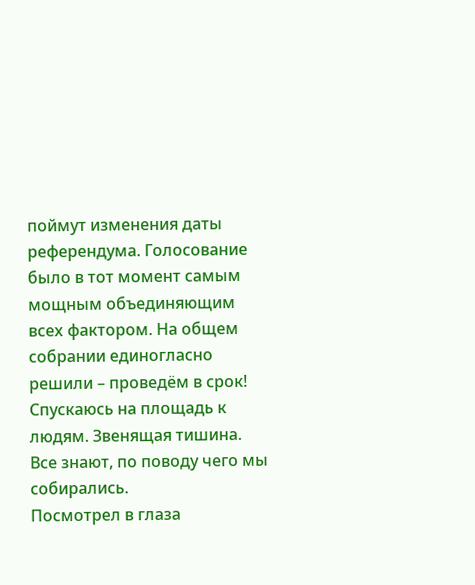поймут изменения даты референдума. Голосование было в тот момент самым мощным объединяющим всех фактором. На общем собрании единогласно решили – проведём в срок!
Спускаюсь на площадь к людям. Звенящая тишина. Все знают, по поводу чего мы собирались.
Посмотрел в глаза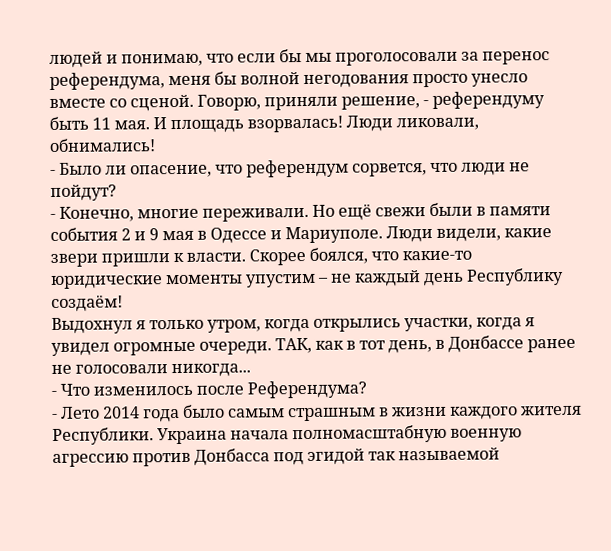людей и понимаю, что если бы мы проголосовали за перенос референдума, меня бы волной негодования просто унесло вместе со сценой. Говорю, приняли решение, - референдуму быть 11 мая. И площадь взорвалась! Люди ликовали, обнимались!
- Было ли опасение, что референдум сорвется, что люди не пойдут?
- Конечно, многие переживали. Но ещё свежи были в памяти события 2 и 9 мая в Одессе и Мариуполе. Люди видели, какие звери пришли к власти. Скорее боялся, что какие-то юридические моменты упустим – не каждый день Республику создаём!
Выдохнул я только утром, когда открылись участки, когда я увидел огромные очереди. ТАК, как в тот день, в Донбассе ранее не голосовали никогда...
- Что изменилось после Референдума?
- Лето 2014 года было самым страшным в жизни каждого жителя Республики. Украина начала полномасштабную военную агрессию против Донбасса под эгидой так называемой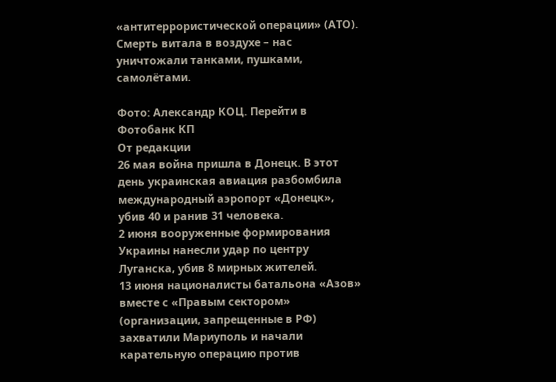«антитеррористической операции» (АТО). Смерть витала в воздухе – нас уничтожали танками, пушками, самолётами.

Фото: Александр КОЦ. Перейти в Фотобанк КП
От редакции
26 мая война пришла в Донецк. В этот день украинская авиация разбомбила международный аэропорт «Донецк», убив 40 и ранив 31 человека.
2 июня вооруженные формирования Украины нанесли удар по центру Луганска, убив 8 мирных жителей.
13 июня националисты батальона «Азов» вместе с «Правым сектором» (организации, запрещенные в РФ) захватили Мариуполь и начали карательную операцию против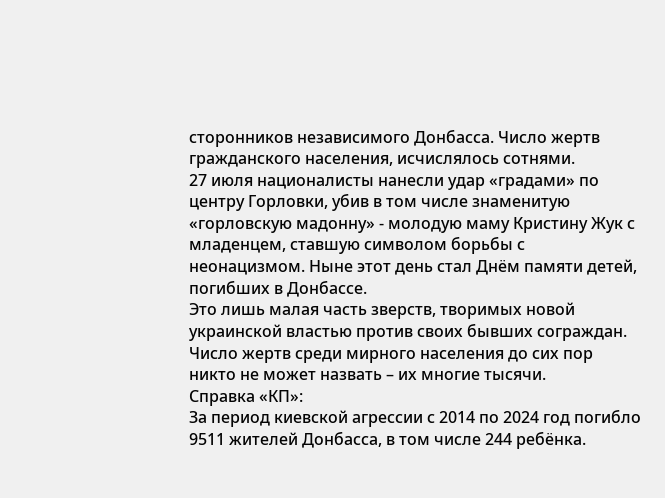сторонников независимого Донбасса. Число жертв гражданского населения, исчислялось сотнями.
27 июля националисты нанесли удар «градами» по центру Горловки, убив в том числе знаменитую «горловскую мадонну» - молодую маму Кристину Жук с младенцем, ставшую символом борьбы с неонацизмом. Ныне этот день стал Днём памяти детей, погибших в Донбассе.
Это лишь малая часть зверств, творимых новой украинской властью против своих бывших сограждан. Число жертв среди мирного населения до сих пор никто не может назвать – их многие тысячи.
Справка «КП»:
За период киевской агрессии с 2014 по 2024 год погибло 9511 жителей Донбасса, в том числе 244 ребёнка.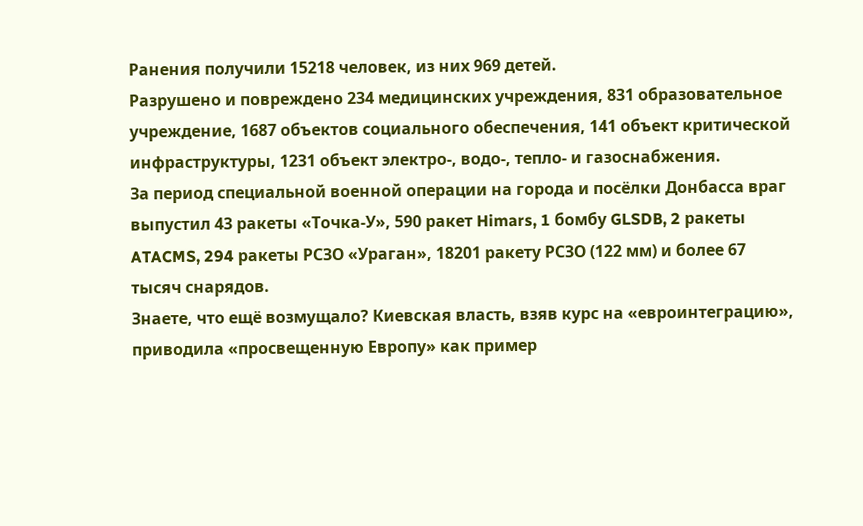Ранения получили 15218 человек, из них 969 детей.
Разрушено и повреждено 234 медицинских учреждения, 831 образовательное учреждение, 1687 объектов социального обеспечения, 141 объект критической инфраструктуры, 1231 объект электро-, водо-, тепло- и газоснабжения.
За период специальной военной операции на города и посёлки Донбасса враг выпустил 43 ракеты «Точка-У», 590 ракет Himars, 1 бомбу GLSDB, 2 ракеты ATACMS, 294 ракеты РСЗО «Ураган», 18201 ракету РСЗО (122 мм) и более 67 тысяч снарядов.
Знаете, что ещё возмущало? Киевская власть, взяв курс на «евроинтеграцию», приводила «просвещенную Европу» как пример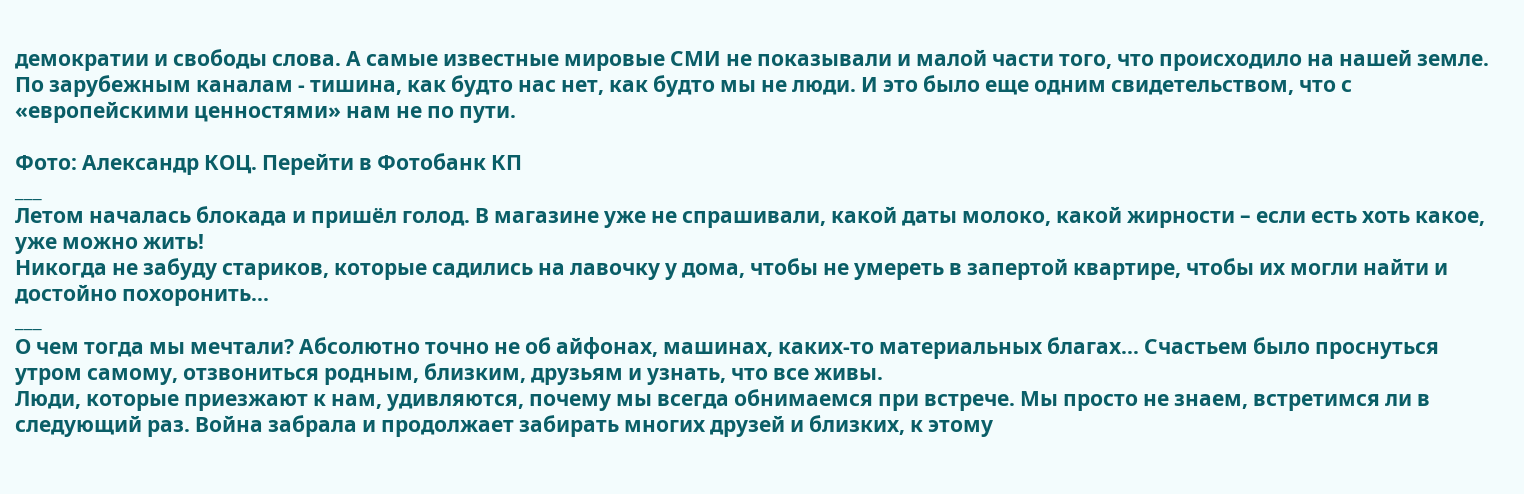демократии и свободы слова. А самые известные мировые СМИ не показывали и малой части того, что происходило на нашей земле. По зарубежным каналам - тишина, как будто нас нет, как будто мы не люди. И это было еще одним свидетельством, что с «европейскими ценностями» нам не по пути.

Фото: Александр КОЦ. Перейти в Фотобанк КП
___
Летом началась блокада и пришёл голод. В магазине уже не спрашивали, какой даты молоко, какой жирности – если есть хоть какое, уже можно жить!
Никогда не забуду стариков, которые садились на лавочку у дома, чтобы не умереть в запертой квартире, чтобы их могли найти и достойно похоронить...
___
О чем тогда мы мечтали? Абсолютно точно не об айфонах, машинах, каких-то материальных благах... Счастьем было проснуться утром самому, отзвониться родным, близким, друзьям и узнать, что все живы.
Люди, которые приезжают к нам, удивляются, почему мы всегда обнимаемся при встрече. Мы просто не знаем, встретимся ли в следующий раз. Война забрала и продолжает забирать многих друзей и близких, к этому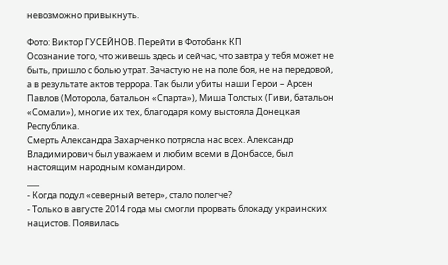невозможно привыкнуть.

Фото: Виктор ГУСЕЙНОВ. Перейти в Фотобанк КП
Осознание того, что живешь здесь и сейчас, что завтра у тебя может не быть, пришло с болью утрат. Зачастую не на поле боя, не на передовой, а в результате актов террора. Так были убиты наши Герои – Арсен Павлов (Моторола, батальон «Спарта»), Миша Толстых (Гиви, батальон «Сомали»), многие их тех, благодаря кому выстояла Донецкая Республика.
Смерть Александра Захарченко потрясла нас всех. Александр Владимирович был уважаем и любим всеми в Донбассе, был настоящим народным командиром.
___
- Когда подул «северный ветер», стало полегче?
- Только в августе 2014 года мы смогли прорвать блокаду украинских нацистов. Появилась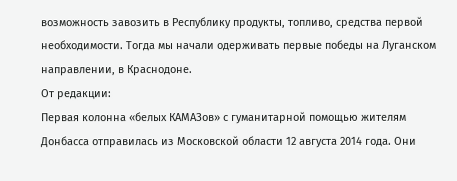возможность завозить в Республику продукты, топливо, средства первой необходимости. Тогда мы начали одерживать первые победы на Луганском направлении, в Краснодоне.
От редакции:
Первая колонна «белых КАМАЗов» с гуманитарной помощью жителям Донбасса отправилась из Московской области 12 августа 2014 года. Они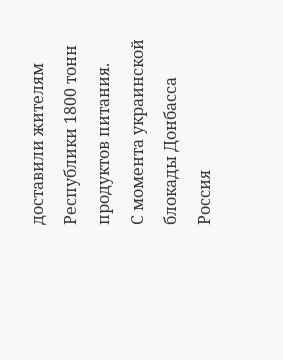доставили жителям Республики 1800 тонн продуктов питания.
С момента украинской блокады Донбасса Россия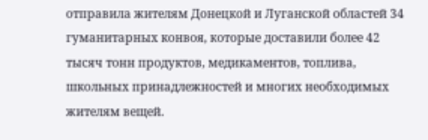отправила жителям Донецкой и Луганской областей 34 гуманитарных конвоя, которые доставили более 42 тысяч тонн продуктов, медикаментов, топлива, школьных принадлежностей и многих необходимых жителям вещей.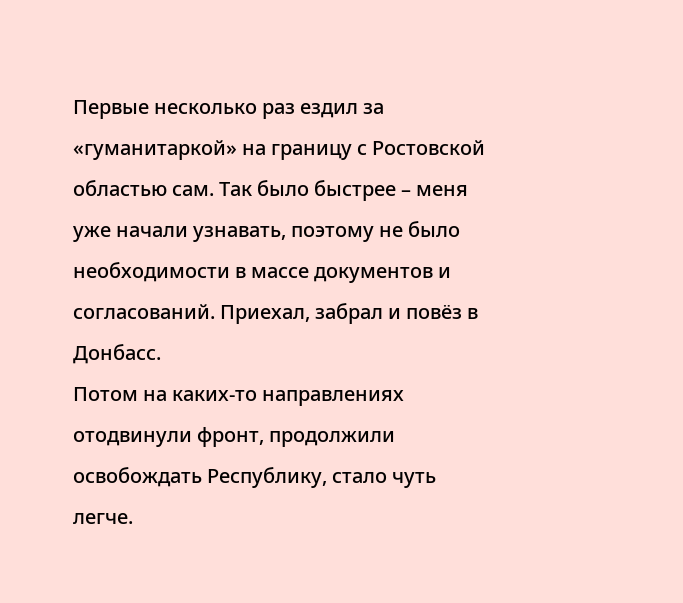Первые несколько раз ездил за «гуманитаркой» на границу с Ростовской областью сам. Так было быстрее – меня уже начали узнавать, поэтому не было необходимости в массе документов и согласований. Приехал, забрал и повёз в Донбасс.
Потом на каких-то направлениях отодвинули фронт, продолжили освобождать Республику, стало чуть легче.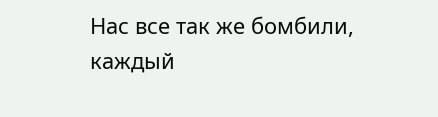Нас все так же бомбили, каждый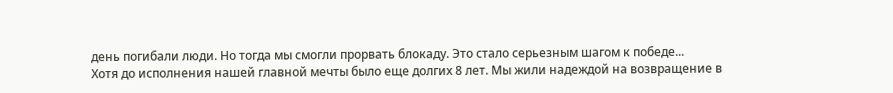день погибали люди. Но тогда мы смогли прорвать блокаду. Это стало серьезным шагом к победе...
Хотя до исполнения нашей главной мечты было еще долгих 8 лет. Мы жили надеждой на возвращение в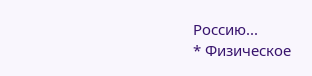Россию...
* Физическое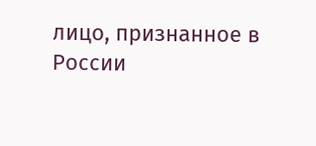лицо, признанное в России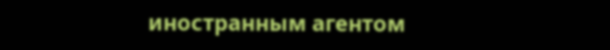иностранным агентом